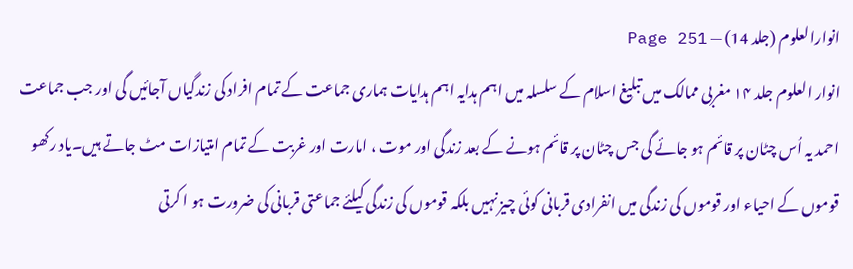انوارالعلوم (جلد 14) — Page 251
انوار العلوم جلد ۱۴ مغربی ممالک میں تبلیغ اسلام کے سلسلہ میں اہم ہدایہ اہم ہدایات ہماری جماعت کے تمام افراد کی زندگیاں آجائیں گی اور جب جماعت احمد یہ اُس چٹان پر قائم ہو جائے گی جس چٹان پر قائم ہونے کے بعد زندگی اور موت ، امارت اور غربت کے تمام امتیازات مٹ جاتے ہیں۔یاد رکھو قوموں کے احیاء اور قوموں کی زندگی میں انفرادی قربانی کوئی چیز نہیں بلکہ قوموں کی زندگی کیلئے جماعتی قربانی کی ضرورت ہو ا کرتی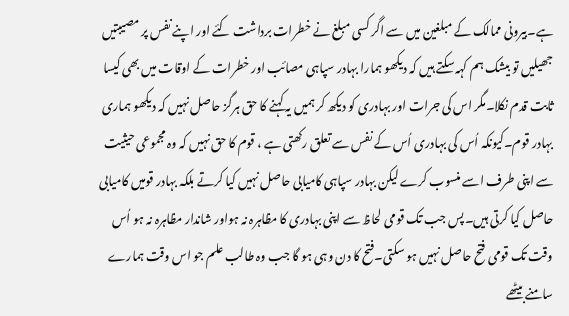ہے۔بیرونی ممالک کے مبلغین میں سے اگر کسی مبلغ نے خطرات برداشت کئے اور اپنے نفس پر مصیبتیں جھیلیں تو بیشک ہم کہہ سکتے ہیں کہ دیکھو ہمارا بہادر سپاہی مصائب اور خطرات کے اوقات میں بھی کیسا ثابت قدم نکلا۔مگر اس کی جرات اور بہادری کو دیکھ کر ہمیں یہ کہنے کا حق ہرگز حاصل نہیں کہ دیکھو ہماری بہادر قوم۔کیونکہ اُس کی بہادری اُس کے نفس سے تعلق رکھتی ہے ، قوم کا حق نہیں کہ وہ مجموعی حیثیت سے اپنی طرف اسے منسوب کرے لیکن بہادر سپاہی کامیابی حاصل نہیں کیا کرتے بلکہ بہادر قومیں کامیابی حاصل کیا کرتی ہیں۔پس جب تک قومی لحاظ سے اپنی بہادری کا مظاہرہ نہ ہواور شاندار مظاہرہ نہ ہو اُس وقت تک قومی فتح حاصل نہیں ہو سکتی۔فتح کا دن وہی ہو گا جب وہ طالب علم جو اس وقت ہمارے سامنے بیٹھے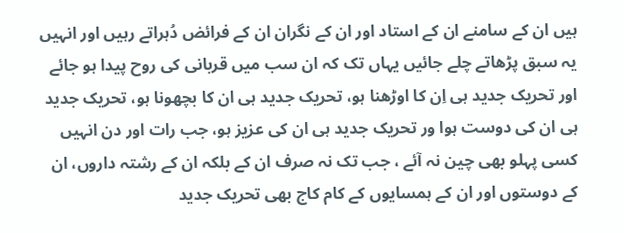ہیں ان کے سامنے ان کے استاد اور ان کے نگران ان کے فرائض دُہراتے رہیں اور انہیں یہ سبق پڑھاتے چلے جائیں یہاں تک کہ ان سب میں قربانی کی روح پیدا ہو جائے اور تحریک جدید ہی اِن کا اوڑھنا ہو، تحریک جدید ہی ان کا بچھونا ہو، تحریک جدید ہی ان کی دوست ہوا ور تحریک جدید ہی ان کی عزیز ہو، جب رات اور دن انہیں کسی پہلو بھی چین نہ آئے ، جب تک نہ صرف ان کے بلکہ ان کے رشتہ داروں، ان کے دوستوں اور ان کے ہمسایوں کے کام کاج بھی تحریک جدید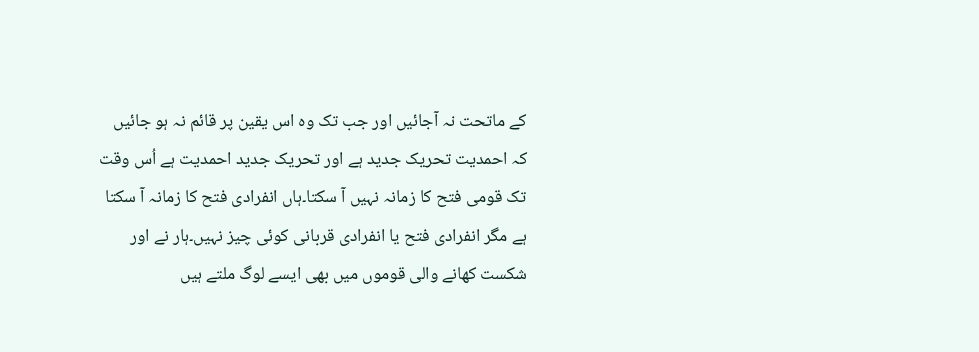کے ماتحت نہ آجائیں اور جب تک وہ اس یقین پر قائم نہ ہو جائیں کہ احمدیت تحریک جدید ہے اور تحریک جدید احمدیت ہے اُس وقت تک قومی فتح کا زمانہ نہیں آ سکتا۔ہاں انفرادی فتح کا زمانہ آ سکتا ہے مگر انفرادی فتح یا انفرادی قربانی کوئی چیز نہیں۔ہار نے اور شکست کھانے والی قوموں میں بھی ایسے لوگ ملتے ہیں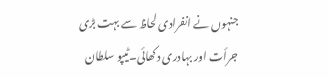جنہوں نے انفرادی لحاظ سے بہت بڑی جرأت اور بہادری دکھائی۔ٹیپو سلطان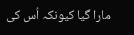مارا گیا کیونکہ اُس کی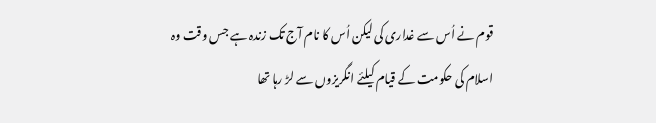قوم نے اُس سے غداری کی لیکن اُس کا نام آج تک زندہ ہے جس وقت وہ اسلام کی حکومت کے قیام کیلئے انگریزوں سے لڑ رہا تھا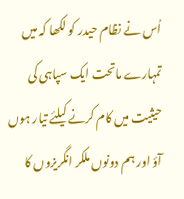اُس نے نظام حیدر کو لکھا کہ میں تمہارے ماتحت ایک سپاہی کی حیثیت میں کام کرنے کیلئے تیار ہوں آؤ اور ہم دونوں ملکر انگریزوں کا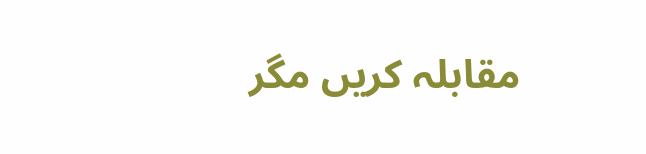مقابلہ کریں مگر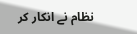نظام نے انکار کر